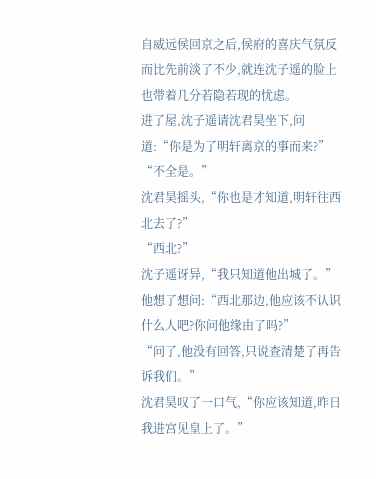自威远侯回京之后,侯府的喜庆气氛反而比先前淡了不少,就连沈子遥的脸上也带着几分若隐若现的忧虑。
进了屋,沈子遥请沈君昊坐下,问道:“你是为了明轩离京的事而来?”
“不全是。”
沈君昊摇头,“你也是才知道,明轩往西北去了?”
“西北?”
沈子遥讶异,“我只知道他出城了。”
他想了想问:“西北那边,他应该不认识什么人吧?你问他缘由了吗?”
“问了,他没有回答,只说查清楚了再告诉我们。”
沈君昊叹了一口气,“你应该知道,昨日我进宫见皇上了。”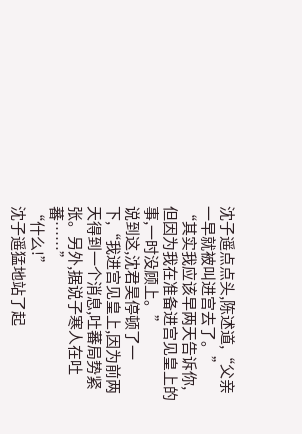沈子遥点点头,陈述道,“父亲一早就被叫进宫去了。”
“其实我应该早两天告诉你,但因为我在准备进宫见皇上的事,一时没顾上。”
说到这,沈君昊停顿了一下,“我进宫见皇上,因为前两天得到一个消息,吐蕃局势紧张。另外,据说子寒人在吐蕃……”
“什么!”
沈子遥猛地站了起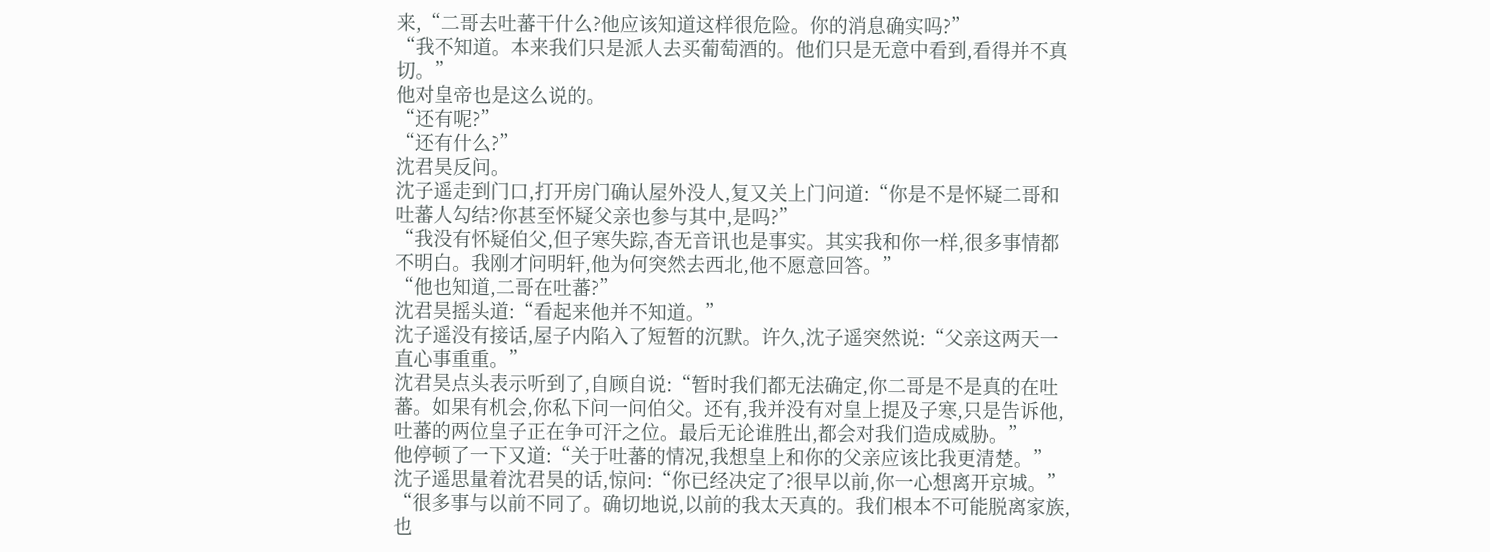来,“二哥去吐蕃干什么?他应该知道这样很危险。你的消息确实吗?”
“我不知道。本来我们只是派人去买葡萄酒的。他们只是无意中看到,看得并不真切。”
他对皇帝也是这么说的。
“还有呢?”
“还有什么?”
沈君昊反问。
沈子遥走到门口,打开房门确认屋外没人,复又关上门问道:“你是不是怀疑二哥和吐蕃人勾结?你甚至怀疑父亲也参与其中,是吗?”
“我没有怀疑伯父,但子寒失踪,杳无音讯也是事实。其实我和你一样,很多事情都不明白。我刚才问明轩,他为何突然去西北,他不愿意回答。”
“他也知道,二哥在吐蕃?”
沈君昊摇头道:“看起来他并不知道。”
沈子遥没有接话,屋子内陷入了短暂的沉默。许久,沈子遥突然说:“父亲这两天一直心事重重。”
沈君昊点头表示听到了,自顾自说:“暂时我们都无法确定,你二哥是不是真的在吐蕃。如果有机会,你私下问一问伯父。还有,我并没有对皇上提及子寒,只是告诉他,吐蕃的两位皇子正在争可汗之位。最后无论谁胜出,都会对我们造成威胁。”
他停顿了一下又道:“关于吐蕃的情况,我想皇上和你的父亲应该比我更清楚。”
沈子遥思量着沈君昊的话,惊问:“你已经决定了?很早以前,你一心想离开京城。”
“很多事与以前不同了。确切地说,以前的我太天真的。我们根本不可能脱离家族,也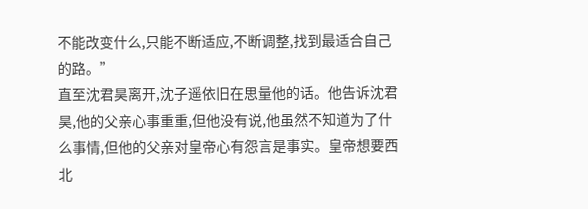不能改变什么,只能不断适应,不断调整,找到最适合自己的路。”
直至沈君昊离开,沈子遥依旧在思量他的话。他告诉沈君昊,他的父亲心事重重,但他没有说,他虽然不知道为了什么事情,但他的父亲对皇帝心有怨言是事实。皇帝想要西北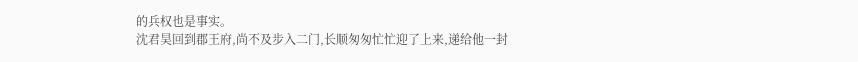的兵权也是事实。
沈君昊回到郡王府,尚不及步入二门,长顺匆匆忙忙迎了上来,递给他一封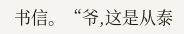书信。“爷,这是从泰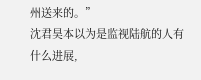州送来的。”
沈君昊本以为是监视陆航的人有什么进展,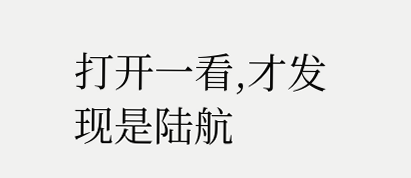打开一看,才发现是陆航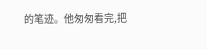的笔迹。他匆匆看完,把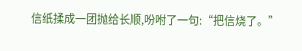信纸揉成一团抛给长顺,吩咐了一句:“把信烧了。”